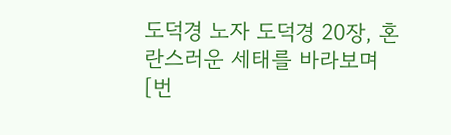도덕경 노자 도덕경 20장, 혼란스러운 세태를 바라보며 [번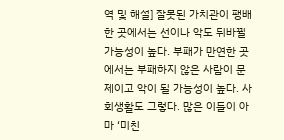역 및 해설] 잘못된 가치관이 팽배한 곳에서는 선이나 악도 뒤바뀔 가능성이 높다. 부패가 만연한 곳에서는 부패하지 않은 사람이 문제이고 악이 될 가능성이 높다. 사회생활도 그렇다. 많은 이들이 아마 ‘미친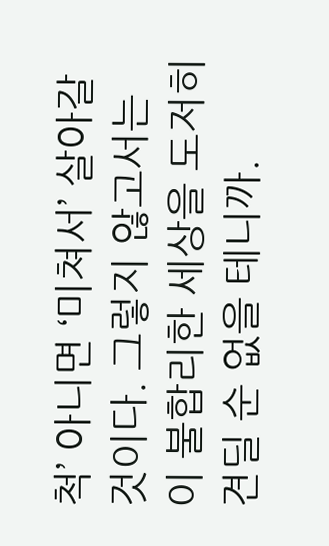척’ 아니면 ‘미쳐서’ 살아갈 것이다. 그렇지 않고서는 이 불합리한 세상을 도저히 견딜 순 없을 테니까.